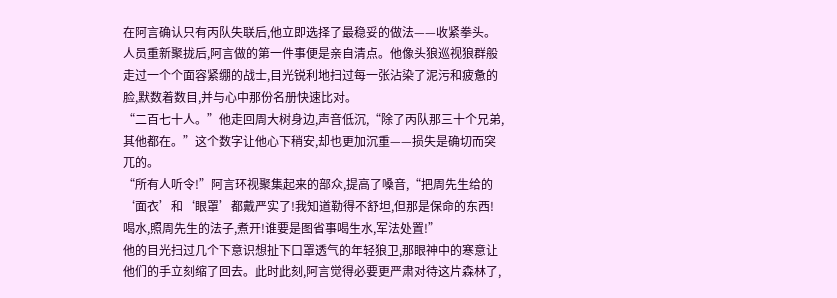在阿言确认只有丙队失联后,他立即选择了最稳妥的做法——收紧拳头。
人员重新聚拢后,阿言做的第一件事便是亲自清点。他像头狼巡视狼群般走过一个个面容紧绷的战士,目光锐利地扫过每一张沾染了泥污和疲惫的脸,默数着数目,并与心中那份名册快速比对。
“二百七十人。”他走回周大树身边,声音低沉,“除了丙队那三十个兄弟,其他都在。”这个数字让他心下稍安,却也更加沉重——损失是确切而突兀的。
“所有人听令!”阿言环视聚集起来的部众,提高了嗓音,“把周先生给的‘面衣’和‘眼罩’都戴严实了!我知道勒得不舒坦,但那是保命的东西!喝水,照周先生的法子,煮开!谁要是图省事喝生水,军法处置!”
他的目光扫过几个下意识想扯下口罩透气的年轻狼卫,那眼神中的寒意让他们的手立刻缩了回去。此时此刻,阿言觉得必要更严肃对待这片森林了,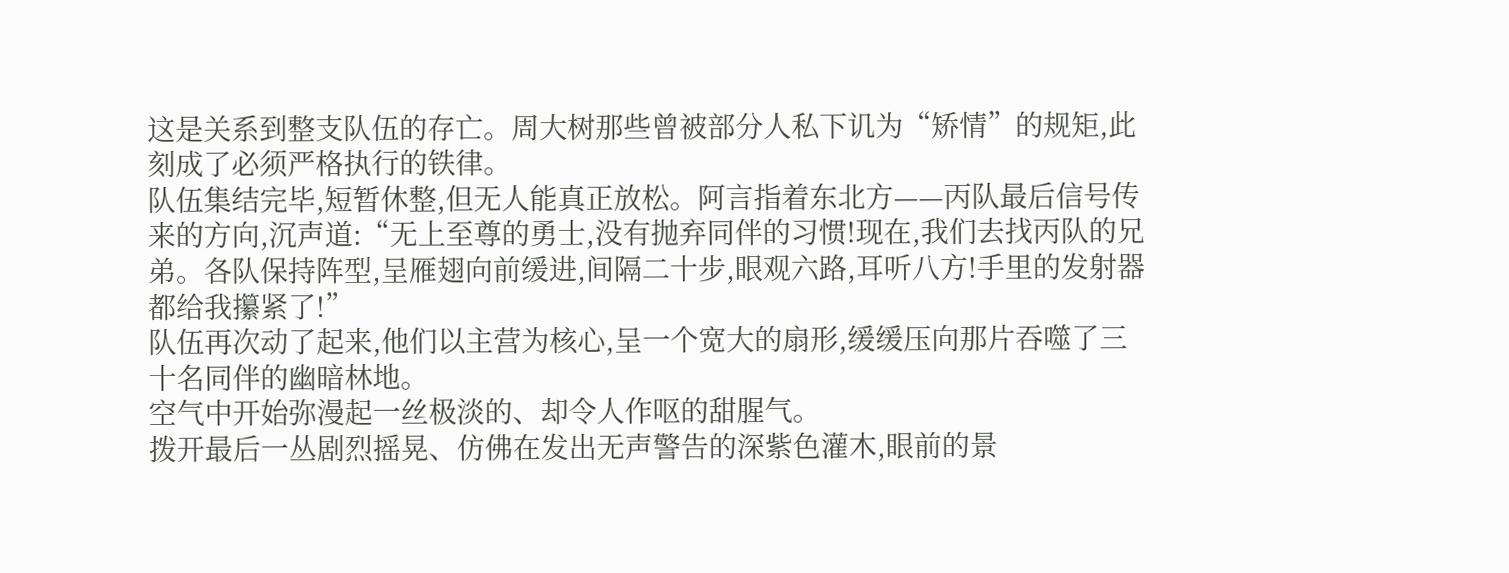这是关系到整支队伍的存亡。周大树那些曾被部分人私下讥为“矫情”的规矩,此刻成了必须严格执行的铁律。
队伍集结完毕,短暂休整,但无人能真正放松。阿言指着东北方——丙队最后信号传来的方向,沉声道:“无上至尊的勇士,没有抛弃同伴的习惯!现在,我们去找丙队的兄弟。各队保持阵型,呈雁翅向前缓进,间隔二十步,眼观六路,耳听八方!手里的发射器都给我攥紧了!”
队伍再次动了起来,他们以主营为核心,呈一个宽大的扇形,缓缓压向那片吞噬了三十名同伴的幽暗林地。
空气中开始弥漫起一丝极淡的、却令人作呕的甜腥气。
拨开最后一丛剧烈摇晃、仿佛在发出无声警告的深紫色灌木,眼前的景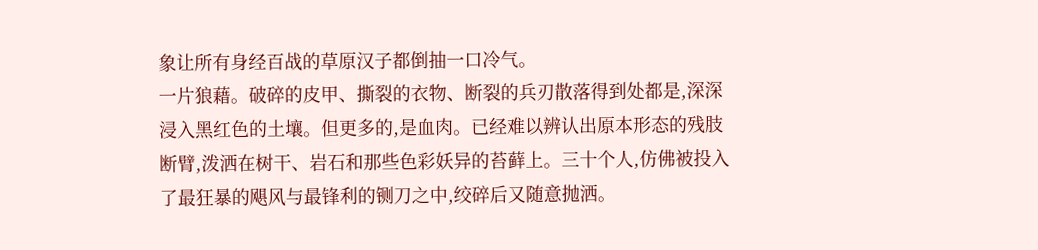象让所有身经百战的草原汉子都倒抽一口冷气。
一片狼藉。破碎的皮甲、撕裂的衣物、断裂的兵刃散落得到处都是,深深浸入黑红色的土壤。但更多的,是血肉。已经难以辨认出原本形态的残肢断臂,泼洒在树干、岩石和那些色彩妖异的苔藓上。三十个人,仿佛被投入了最狂暴的飓风与最锋利的铡刀之中,绞碎后又随意抛洒。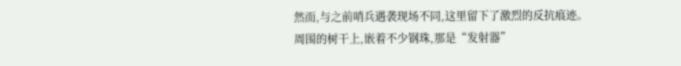然而,与之前哨兵遇袭现场不同,这里留下了激烈的反抗痕迹。
周围的树干上,嵌着不少钢珠,那是“发射器”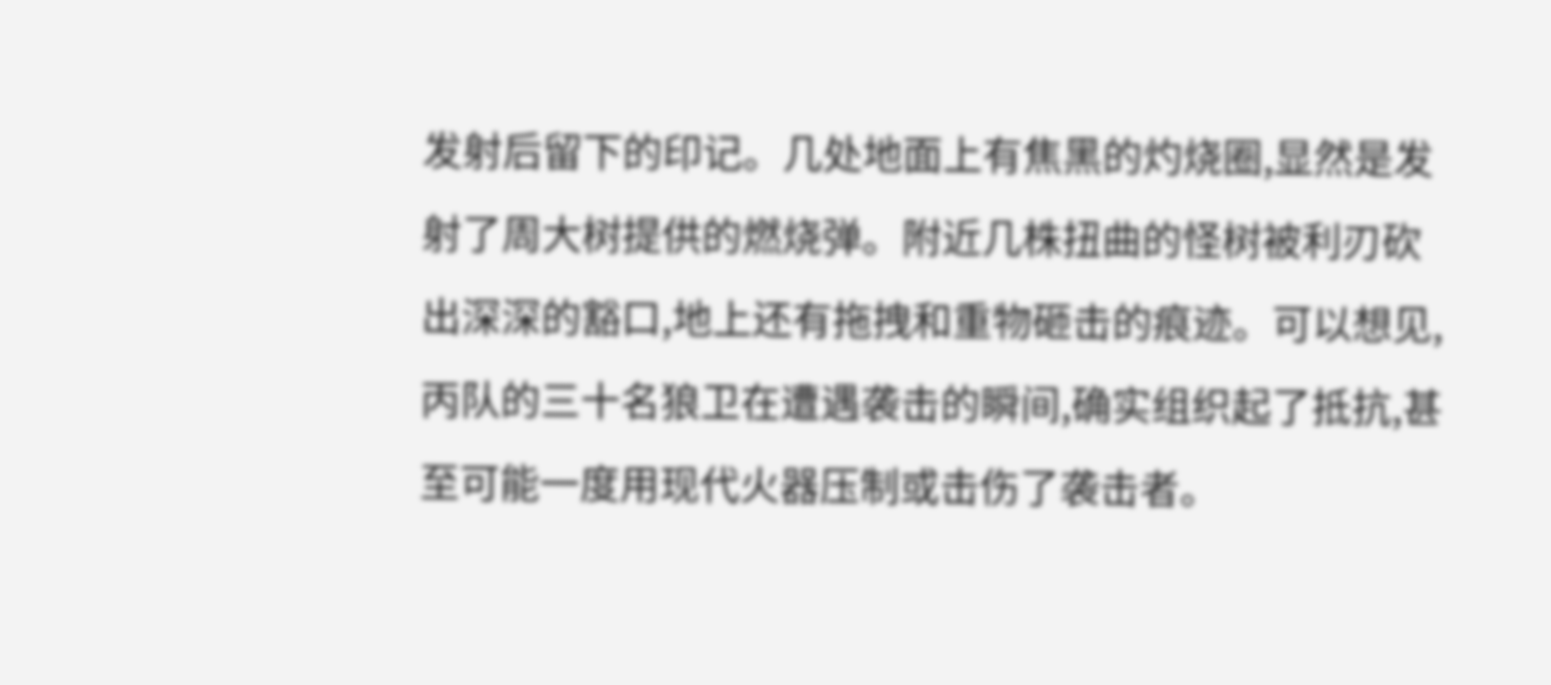发射后留下的印记。几处地面上有焦黑的灼烧圈,显然是发射了周大树提供的燃烧弹。附近几株扭曲的怪树被利刃砍出深深的豁口,地上还有拖拽和重物砸击的痕迹。可以想见,丙队的三十名狼卫在遭遇袭击的瞬间,确实组织起了抵抗,甚至可能一度用现代火器压制或击伤了袭击者。